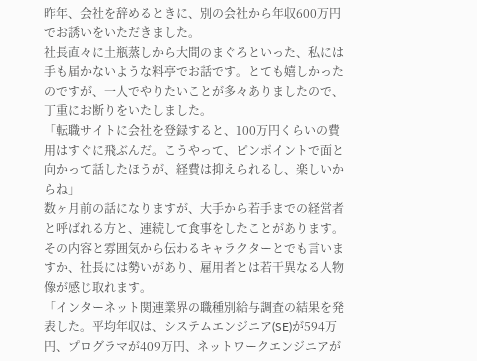昨年、会社を辞めるときに、別の会社から年収600万円でお誘いをいただきました。
社長直々に土瓶蒸しから大間のまぐろといった、私には手も届かないような料亭でお話です。とても嬉しかったのですが、一人でやりたいことが多々ありましたので、丁重にお断りをいたしました。
「転職サイトに会社を登録すると、100万円くらいの費用はすぐに飛ぶんだ。こうやって、ピンポイントで面と向かって話したほうが、経費は抑えられるし、楽しいからね」
数ヶ月前の話になりますが、大手から若手までの経営者と呼ばれる方と、連続して食事をしたことがあります。
その内容と雰囲気から伝わるキャラクターとでも言いますか、社長には勢いがあり、雇用者とは若干異なる人物像が感じ取れます。
「インターネット関連業界の職種別給与調査の結果を発表した。平均年収は、システムエンジニア(SE)が594万円、プログラマが409万円、ネットワークエンジニアが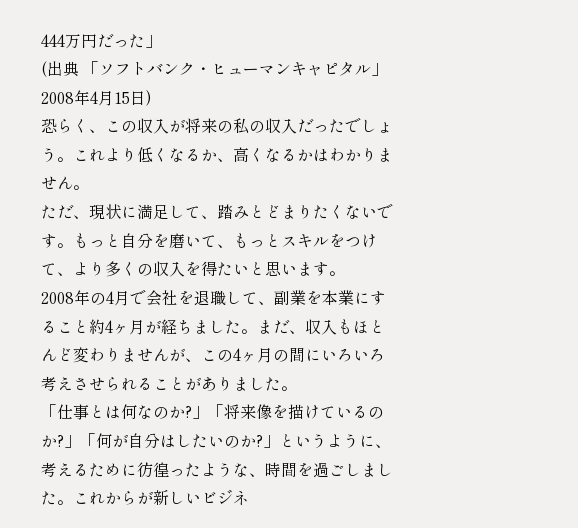444万円だった」
(出典 「ソフトバンク・ヒューマンキャピタル」 2008年4月15日)
恐らく、この収入が将来の私の収入だったでしょう。これより低くなるか、高くなるかはわかりません。
ただ、現状に満足して、踏みとどまりたくないです。もっと自分を磨いて、もっとスキルをつけて、より多くの収入を得たいと思います。
2008年の4月で会社を退職して、副業を本業にすること約4ヶ月が経ちました。まだ、収入もほとんど変わりませんが、この4ヶ月の間にいろいろ考えさせられることがありました。
「仕事とは何なのか?」「将来像を描けているのか?」「何が自分はしたいのか?」というように、考えるために彷徨ったような、時間を過ごしました。これからが新しいビジネ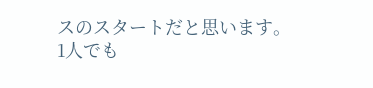スのスタートだと思います。
1人でも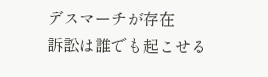デスマーチが存在
訴訟は誰でも起こせる